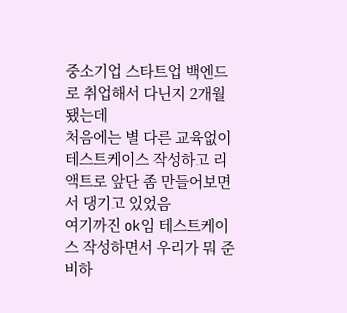중소기업 스타트업 백엔드로 취업해서 다닌지 2개월 됐는데
처음에는 별 다른 교육없이 테스트케이스 작성하고 리액트로 앞단 좀 만들어보면서 댕기고 있었음
여기까진 ok임 테스트케이스 작성하면서 우리가 뭐 준비하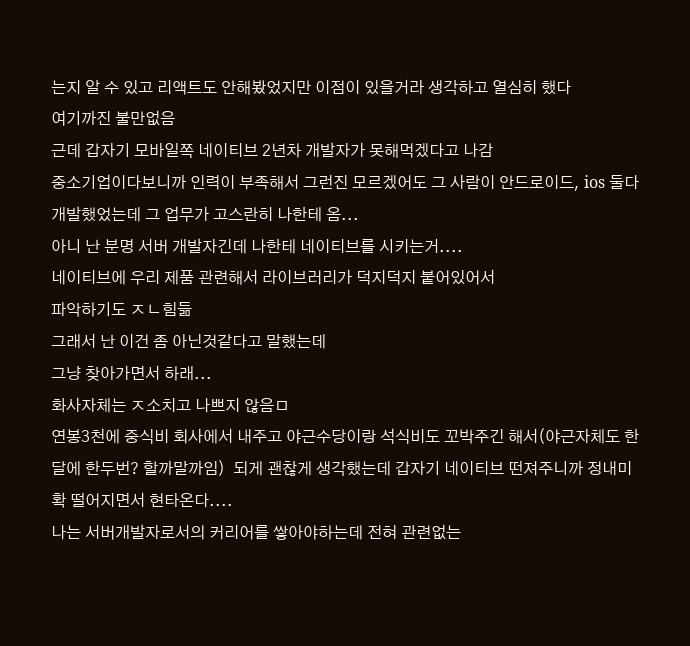는지 알 수 있고 리액트도 안해봤었지만 이점이 있을거라 생각하고 열심히 했다
여기까진 불만없음
근데 갑자기 모바일쪽 네이티브 2년차 개발자가 못해먹겠다고 나감
중소기업이다보니까 인력이 부족해서 그런진 모르겠어도 그 사람이 안드로이드, ios 둘다 개발했었는데 그 업무가 고스란히 나한테 옴...
아니 난 분명 서버 개발자긴데 나한테 네이티브를 시키는거....
네이티브에 우리 제품 관련해서 라이브러리가 덕지덕지 붙어있어서
파악하기도 ㅈㄴ힘듦
그래서 난 이건 좀 아닌것같다고 말했는데
그냥 찾아가면서 하래...
화사자체는 ㅈ소치고 나쁘지 않음ㅁ
연봉3천에 중식비 회사에서 내주고 야근수당이랑 석식비도 꼬박주긴 해서(야근자체도 한달에 한두번? 할까말까임)  되게 괜찮게 생각했는데 갑자기 네이티브 떤져주니까 정내미 확 떨어지면서 현타온다....
나는 서버개발자로서의 커리어를 쌓아야하는데 전혀 관련없는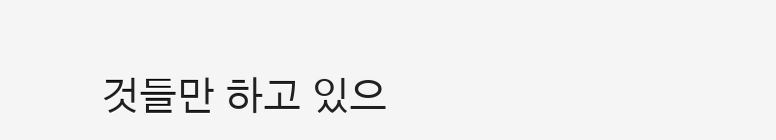것들만 하고 있으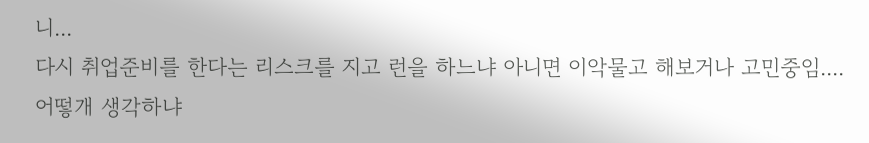니...
다시 취업준비를 한다는 리스크를 지고 런을 하느냐 아니면 이악물고 해보거나 고민중임.... 어떻개 생각하냐